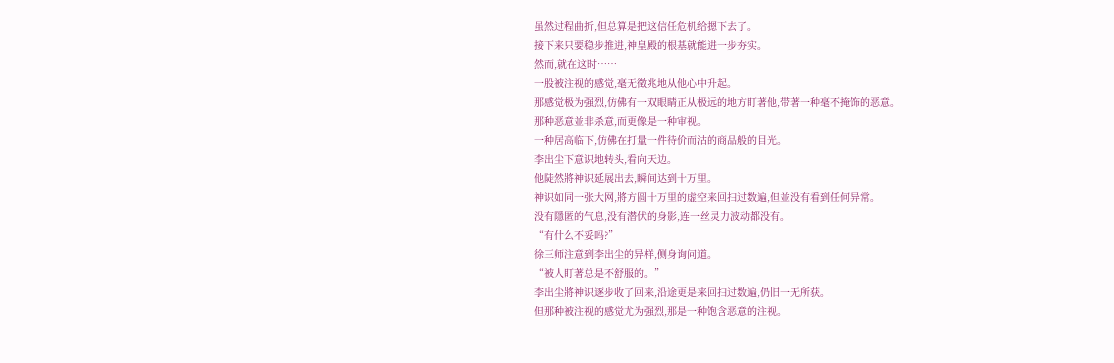虽然过程曲折,但总算是把这信任危机给摁下去了。
接下来只要稳步推进,神皇殿的根基就能进一步夯实。
然而,就在这时……
一股被注视的感觉,毫无徵兆地从他心中升起。
那感觉极为强烈,仿佛有一双眼睛正从极远的地方盯著他,带著一种毫不掩饰的恶意。
那种恶意並非杀意,而更像是一种审视。
一种居高临下,仿佛在打量一件待价而沽的商品般的目光。
李出尘下意识地转头,看向天边。
他陡然將神识延展出去,瞬间达到十万里。
神识如同一张大网,將方圆十万里的虚空来回扫过数遍,但並没有看到任何异常。
没有隱匿的气息,没有潜伏的身影,连一丝灵力波动都没有。
“有什么不妥吗?”
徐三师注意到李出尘的异样,侧身询问道。
“被人盯著总是不舒服的。”
李出尘將神识逐步收了回来,沿途更是来回扫过数遍,仍旧一无所获。
但那种被注视的感觉尤为强烈,那是一种饱含恶意的注视。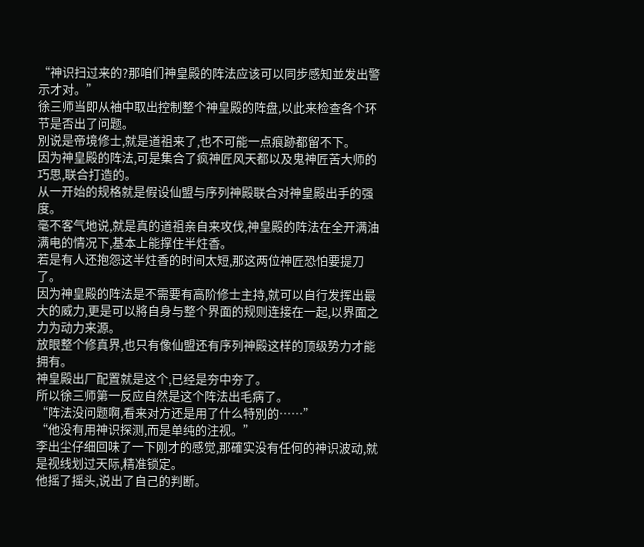“神识扫过来的?那咱们神皇殿的阵法应该可以同步感知並发出警示才对。”
徐三师当即从袖中取出控制整个神皇殿的阵盘,以此来检查各个环节是否出了问题。
別说是帝境修士,就是道祖来了,也不可能一点痕跡都留不下。
因为神皇殿的阵法,可是集合了疯神匠风天都以及鬼神匠苦大师的巧思,联合打造的。
从一开始的规格就是假设仙盟与序列神殿联合对神皇殿出手的强度。
毫不客气地说,就是真的道祖亲自来攻伐,神皇殿的阵法在全开满油满电的情况下,基本上能撑住半炷香。
若是有人还抱怨这半炷香的时间太短,那这两位神匠恐怕要提刀了。
因为神皇殿的阵法是不需要有高阶修士主持,就可以自行发挥出最大的威力,更是可以將自身与整个界面的规则连接在一起,以界面之力为动力来源。
放眼整个修真界,也只有像仙盟还有序列神殿这样的顶级势力才能拥有。
神皇殿出厂配置就是这个,已经是夯中夯了。
所以徐三师第一反应自然是这个阵法出毛病了。
“阵法没问题啊,看来对方还是用了什么特別的……”
“他没有用神识探测,而是单纯的注视。”
李出尘仔细回味了一下刚才的感觉,那確实没有任何的神识波动,就是视线划过天际,精准锁定。
他摇了摇头,说出了自己的判断。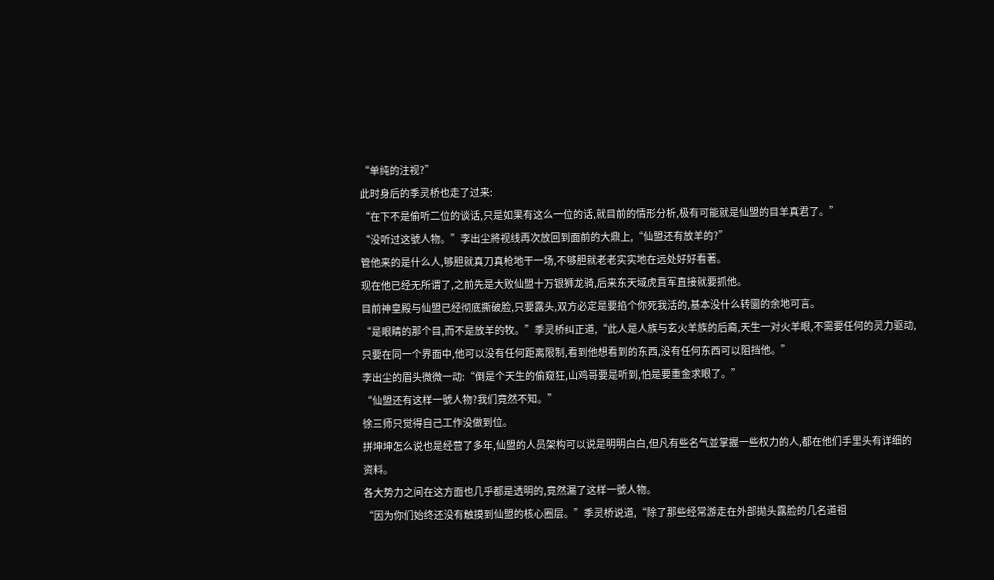“单纯的注视?”
此时身后的季灵桥也走了过来:
“在下不是偷听二位的谈话,只是如果有这么一位的话,就目前的情形分析,极有可能就是仙盟的目羊真君了。”
“没听过这號人物。”李出尘將视线再次放回到面前的大鼎上,“仙盟还有放羊的?”
管他来的是什么人,够胆就真刀真枪地干一场,不够胆就老老实实地在远处好好看著。
现在他已经无所谓了,之前先是大败仙盟十万银狮龙骑,后来东天域虎賁军直接就要抓他。
目前神皇殿与仙盟已经彻底撕破脸,只要露头,双方必定是要掐个你死我活的,基本没什么转圜的余地可言。
“是眼睛的那个目,而不是放羊的牧。”季灵桥纠正道,“此人是人族与玄火羊族的后裔,天生一对火羊眼,不需要任何的灵力驱动,只要在同一个界面中,他可以没有任何距离限制,看到他想看到的东西,没有任何东西可以阻挡他。”
李出尘的眉头微微一动:“倒是个天生的偷窥狂,山鸡哥要是听到,怕是要重金求眼了。”
“仙盟还有这样一號人物?我们竟然不知。”
徐三师只觉得自己工作没做到位。
拼坤坤怎么说也是经营了多年,仙盟的人员架构可以说是明明白白,但凡有些名气並掌握一些权力的人,都在他们手里头有详细的资料。
各大势力之间在这方面也几乎都是透明的,竟然漏了这样一號人物。
“因为你们始终还没有触摸到仙盟的核心圈层。”季灵桥说道,“除了那些经常游走在外部拋头露脸的几名道祖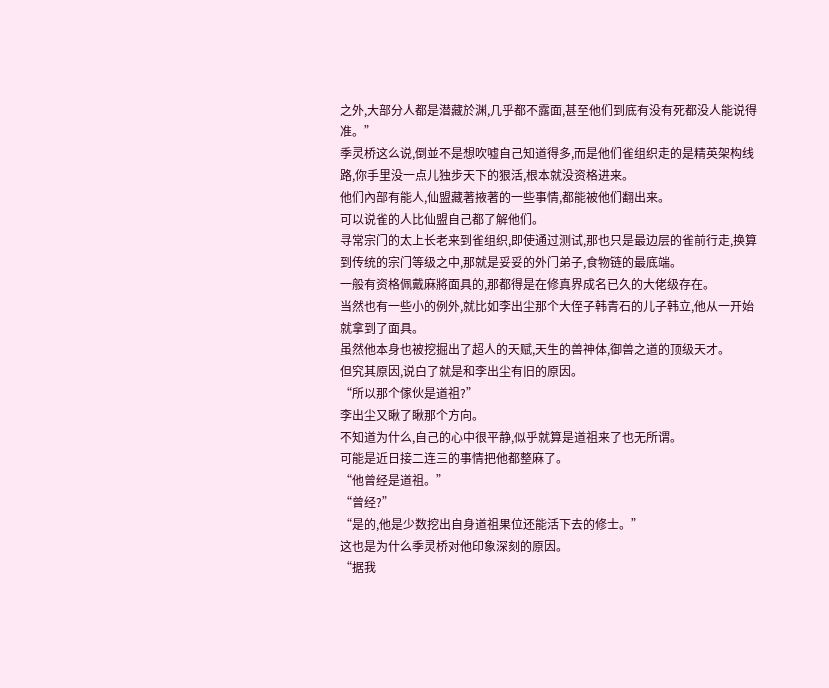之外,大部分人都是潜藏於渊,几乎都不露面,甚至他们到底有没有死都没人能说得准。”
季灵桥这么说,倒並不是想吹嘘自己知道得多,而是他们雀组织走的是精英架构线路,你手里没一点儿独步天下的狠活,根本就没资格进来。
他们內部有能人,仙盟藏著掖著的一些事情,都能被他们翻出来。
可以说雀的人比仙盟自己都了解他们。
寻常宗门的太上长老来到雀组织,即使通过测试,那也只是最边层的雀前行走,换算到传统的宗门等级之中,那就是妥妥的外门弟子,食物链的最底端。
一般有资格佩戴麻將面具的,那都得是在修真界成名已久的大佬级存在。
当然也有一些小的例外,就比如李出尘那个大侄子韩青石的儿子韩立,他从一开始就拿到了面具。
虽然他本身也被挖掘出了超人的天赋,天生的兽神体,御兽之道的顶级天才。
但究其原因,说白了就是和李出尘有旧的原因。
“所以那个傢伙是道祖?”
李出尘又瞅了瞅那个方向。
不知道为什么,自己的心中很平静,似乎就算是道祖来了也无所谓。
可能是近日接二连三的事情把他都整麻了。
“他曾经是道祖。”
“曾经?”
“是的,他是少数挖出自身道祖果位还能活下去的修士。”
这也是为什么季灵桥对他印象深刻的原因。
“据我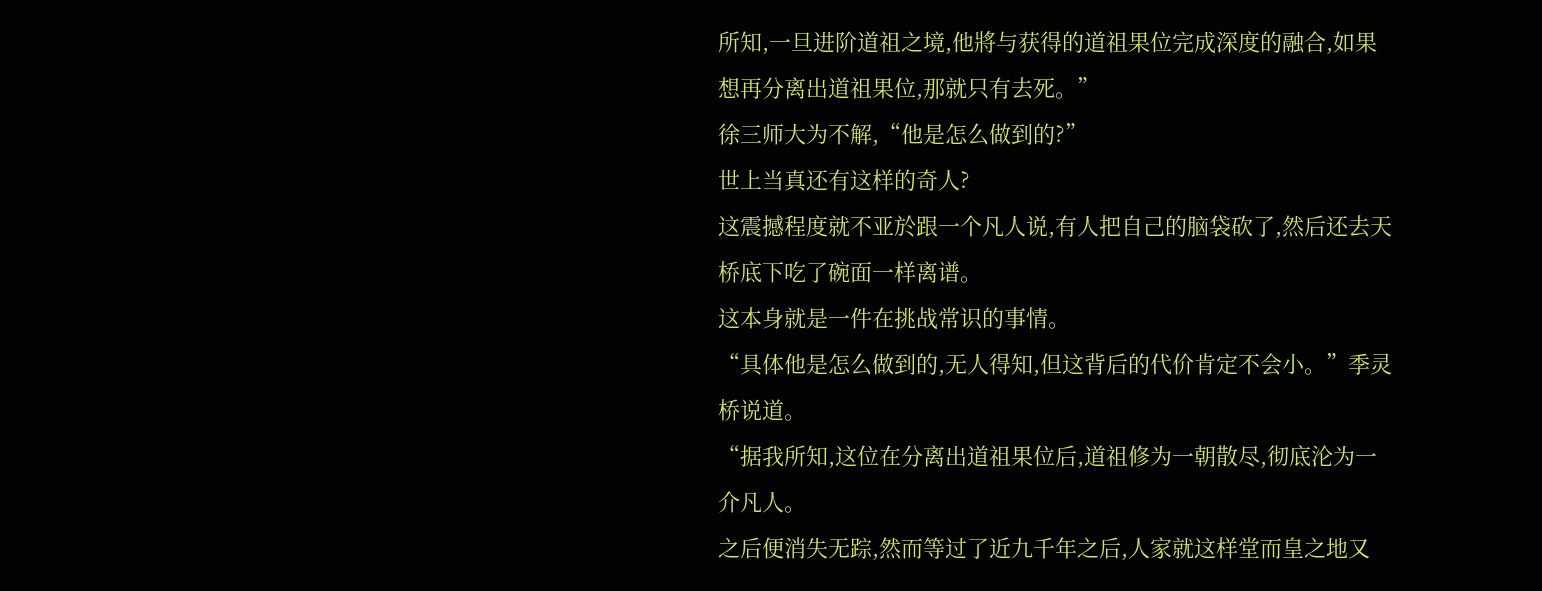所知,一旦进阶道祖之境,他將与获得的道祖果位完成深度的融合,如果想再分离出道祖果位,那就只有去死。”
徐三师大为不解,“他是怎么做到的?”
世上当真还有这样的奇人?
这震撼程度就不亚於跟一个凡人说,有人把自己的脑袋砍了,然后还去天桥底下吃了碗面一样离谱。
这本身就是一件在挑战常识的事情。
“具体他是怎么做到的,无人得知,但这背后的代价肯定不会小。”季灵桥说道。
“据我所知,这位在分离出道祖果位后,道祖修为一朝散尽,彻底沦为一介凡人。
之后便消失无踪,然而等过了近九千年之后,人家就这样堂而皇之地又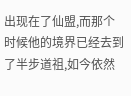出现在了仙盟,而那个时候他的境界已经去到了半步道祖,如今依然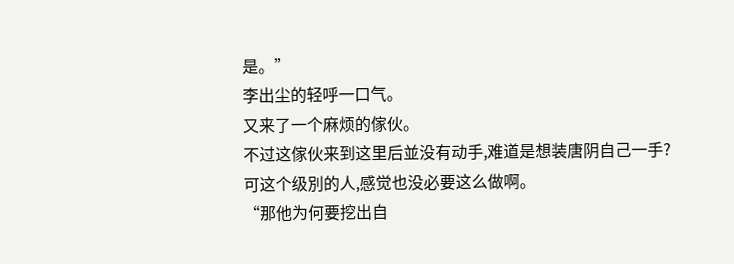是。”
李出尘的轻呼一口气。
又来了一个麻烦的傢伙。
不过这傢伙来到这里后並没有动手,难道是想装唐阴自己一手?
可这个级別的人,感觉也没必要这么做啊。
“那他为何要挖出自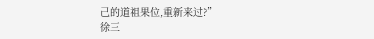己的道祖果位,重新来过?”
徐三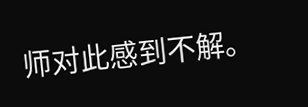师对此感到不解。